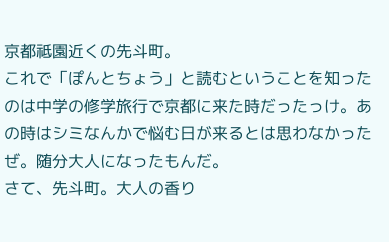京都祗園近くの先斗町。
これで「ぽんとちょう」と読むということを知ったのは中学の修学旅行で京都に来た時だったっけ。あの時はシミなんかで悩む日が来るとは思わなかったぜ。随分大人になったもんだ。
さて、先斗町。大人の香り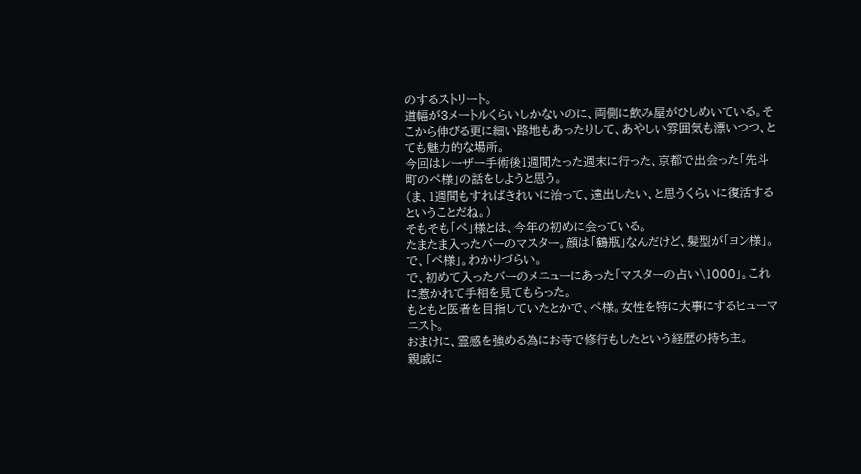のするストリート。
道幅が3メートルくらいしかないのに、両側に飲み屋がひしめいている。そこから伸びる更に細い路地もあったりして、あやしい雰囲気も漂いつつ、とても魅力的な場所。
今回はレーザー手術後1週間たった週末に行った、京都で出会った「先斗町のペ様」の話をしようと思う。
(ま、1週間もすればきれいに治って、遠出したい、と思うくらいに復活するということだね。)
そもそも「ペ」様とは、今年の初めに会っている。
たまたま入ったバーのマスター。顔は「鶴瓶」なんだけど、髪型が「ヨン様」。で、「ペ様」。わかりづらい。
で、初めて入ったバーのメニューにあった「マスターの占い\1000」。これに惹かれて手相を見てもらった。
もともと医者を目指していたとかで、ペ様。女性を特に大事にするヒューマニスト。
おまけに、霊感を強める為にお寺で修行もしたという経歴の持ち主。
親戚に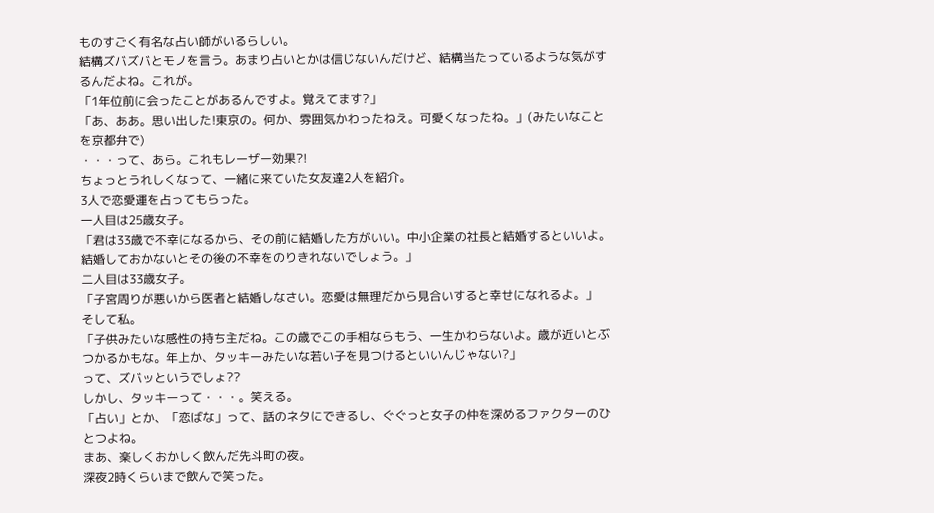ものすごく有名な占い師がいるらしい。
結構ズバズバとモノを言う。あまり占いとかは信じないんだけど、結構当たっているような気がするんだよね。これが。
「1年位前に会ったことがあるんですよ。覚えてます?」
「あ、ああ。思い出した!東京の。何か、雰囲気かわったねえ。可愛くなったね。」(みたいなことを京都弁で)
・・・って、あら。これもレーザー効果?!
ちょっとうれしくなって、一緒に来ていた女友達2人を紹介。
3人で恋愛運を占ってもらった。
一人目は25歳女子。
「君は33歳で不幸になるから、その前に結婚した方がいい。中小企業の社長と結婚するといいよ。結婚しておかないとその後の不幸をのりきれないでしょう。」
二人目は33歳女子。
「子宮周りが悪いから医者と結婚しなさい。恋愛は無理だから見合いすると幸せになれるよ。」
そして私。
「子供みたいな感性の持ち主だね。この歳でこの手相ならもう、一生かわらないよ。歳が近いとぶつかるかもな。年上か、タッキーみたいな若い子を見つけるといいんじゃない?」
って、ズバッというでしょ??
しかし、タッキーって・・・。笑える。
「占い」とか、「恋ばな」って、話のネタにできるし、ぐぐっと女子の仲を深めるファクターのひとつよね。
まあ、楽しくおかしく飲んだ先斗町の夜。
深夜2時くらいまで飲んで笑った。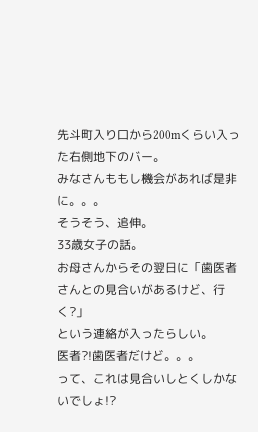先斗町入り口から200mくらい入った右側地下のバー。
みなさんももし機会があれば是非に。。。
そうそう、追伸。
33歳女子の話。
お母さんからその翌日に「歯医者さんとの見合いがあるけど、行く?」
という連絡が入ったらしい。
医者?!歯医者だけど。。。
って、これは見合いしとくしかないでしょ!?